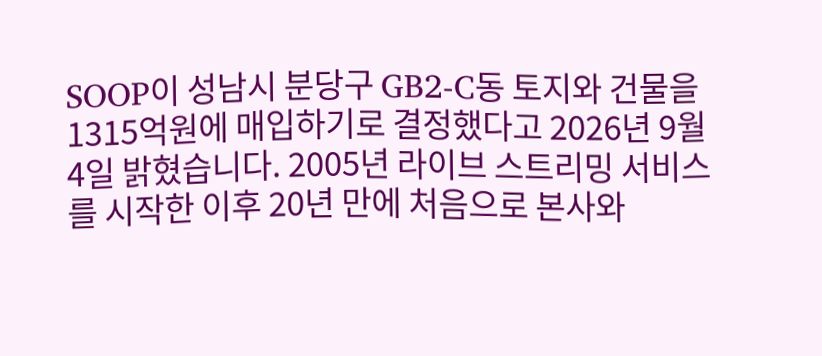SOOP이 성남시 분당구 GB2-C동 토지와 건물을 1315억원에 매입하기로 결정했다고 2026년 9월 4일 밝혔습니다. 2005년 라이브 스트리밍 서비스를 시작한 이후 20년 만에 처음으로 본사와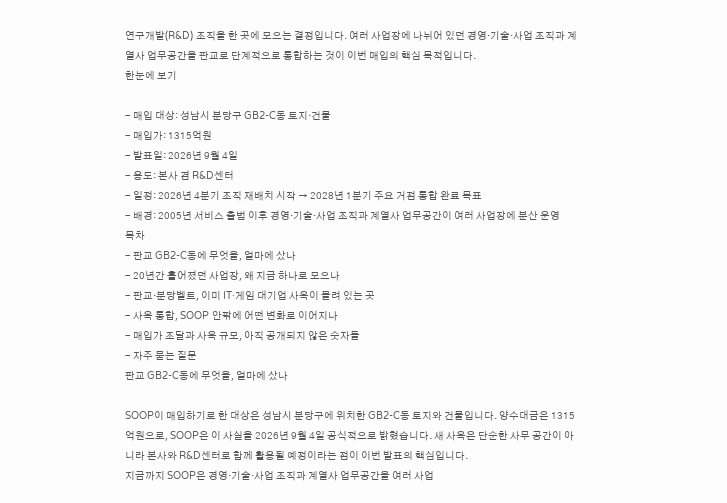연구개발(R&D) 조직을 한 곳에 모으는 결정입니다. 여러 사업장에 나뉘어 있던 경영·기술·사업 조직과 계열사 업무공간을 판교로 단계적으로 통합하는 것이 이번 매입의 핵심 목적입니다.
한눈에 보기

- 매입 대상: 성남시 분당구 GB2-C동 토지·건물
- 매입가: 1315억원
- 발표일: 2026년 9월 4일
- 용도: 본사 겸 R&D센터
- 일정: 2026년 4분기 조직 재배치 시작 → 2028년 1분기 주요 거점 통합 완료 목표
- 배경: 2005년 서비스 출범 이후 경영·기술·사업 조직과 계열사 업무공간이 여러 사업장에 분산 운영
목차
- 판교 GB2-C동에 무엇을, 얼마에 샀나
- 20년간 흩어졌던 사업장, 왜 지금 하나로 모으나
- 판교·분당벨트, 이미 IT·게임 대기업 사옥이 몰려 있는 곳
- 사옥 통합, SOOP 안팎에 어떤 변화로 이어지나
- 매입가 조달과 사옥 규모, 아직 공개되지 않은 숫자들
- 자주 묻는 질문
판교 GB2-C동에 무엇을, 얼마에 샀나

SOOP이 매입하기로 한 대상은 성남시 분당구에 위치한 GB2-C동 토지와 건물입니다. 양수대금은 1315억원으로, SOOP은 이 사실을 2026년 9월 4일 공식적으로 밝혔습니다. 새 사옥은 단순한 사무 공간이 아니라 본사와 R&D센터로 함께 활용될 예정이라는 점이 이번 발표의 핵심입니다.
지금까지 SOOP은 경영·기술·사업 조직과 계열사 업무공간을 여러 사업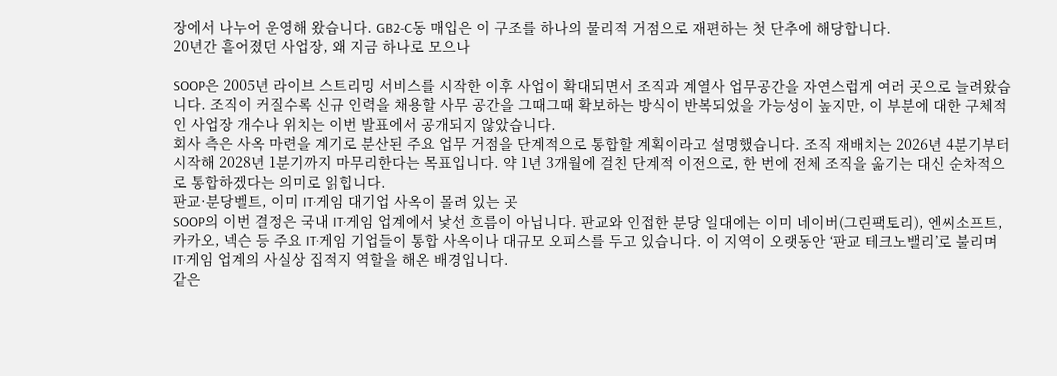장에서 나누어 운영해 왔습니다. GB2-C동 매입은 이 구조를 하나의 물리적 거점으로 재편하는 첫 단추에 해당합니다.
20년간 흩어졌던 사업장, 왜 지금 하나로 모으나

SOOP은 2005년 라이브 스트리밍 서비스를 시작한 이후 사업이 확대되면서 조직과 계열사 업무공간을 자연스럽게 여러 곳으로 늘려왔습니다. 조직이 커질수록 신규 인력을 채용할 사무 공간을 그때그때 확보하는 방식이 반복되었을 가능성이 높지만, 이 부분에 대한 구체적인 사업장 개수나 위치는 이번 발표에서 공개되지 않았습니다.
회사 측은 사옥 마련을 계기로 분산된 주요 업무 거점을 단계적으로 통합할 계획이라고 설명했습니다. 조직 재배치는 2026년 4분기부터 시작해 2028년 1분기까지 마무리한다는 목표입니다. 약 1년 3개월에 걸친 단계적 이전으로, 한 번에 전체 조직을 옮기는 대신 순차적으로 통합하겠다는 의미로 읽힙니다.
판교·분당벨트, 이미 IT·게임 대기업 사옥이 몰려 있는 곳
SOOP의 이번 결정은 국내 IT·게임 업계에서 낯선 흐름이 아닙니다. 판교와 인접한 분당 일대에는 이미 네이버(그린팩토리), 엔씨소프트, 카카오, 넥슨 등 주요 IT·게임 기업들이 통합 사옥이나 대규모 오피스를 두고 있습니다. 이 지역이 오랫동안 ‘판교 테크노밸리’로 불리며 IT·게임 업계의 사실상 집적지 역할을 해온 배경입니다.
같은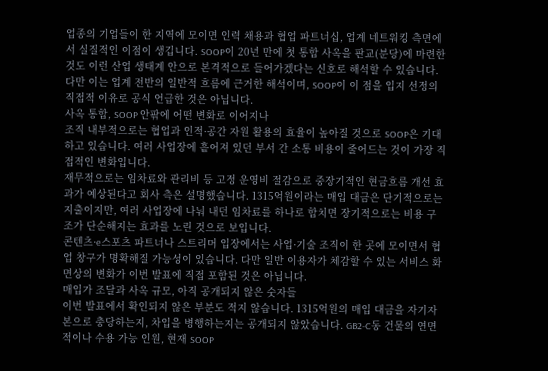업종의 기업들이 한 지역에 모이면 인력 채용과 협업 파트너십, 업계 네트워킹 측면에서 실질적인 이점이 생깁니다. SOOP이 20년 만에 첫 통합 사옥을 판교(분당)에 마련한 것도 이런 산업 생태계 안으로 본격적으로 들어가겠다는 신호로 해석할 수 있습니다. 다만 이는 업계 전반의 일반적 흐름에 근거한 해석이며, SOOP이 이 점을 입지 선정의 직접적 이유로 공식 언급한 것은 아닙니다.
사옥 통합, SOOP 안팎에 어떤 변화로 이어지나
조직 내부적으로는 협업과 인적·공간 자원 활용의 효율이 높아질 것으로 SOOP은 기대하고 있습니다. 여러 사업장에 흩어져 있던 부서 간 소통 비용이 줄어드는 것이 가장 직접적인 변화입니다.
재무적으로는 임차료와 관리비 등 고정 운영비 절감으로 중장기적인 현금흐름 개선 효과가 예상된다고 회사 측은 설명했습니다. 1315억원이라는 매입 대금은 단기적으로는 지출이지만, 여러 사업장에 나눠 내던 임차료를 하나로 합치면 장기적으로는 비용 구조가 단순해지는 효과를 노린 것으로 보입니다.
콘텐츠·e스포츠 파트너나 스트리머 입장에서는 사업·기술 조직이 한 곳에 모이면서 협업 창구가 명확해질 가능성이 있습니다. 다만 일반 이용자가 체감할 수 있는 서비스 화면상의 변화가 이번 발표에 직접 포함된 것은 아닙니다.
매입가 조달과 사옥 규모, 아직 공개되지 않은 숫자들
이번 발표에서 확인되지 않은 부분도 적지 않습니다. 1315억원의 매입 대금을 자기자본으로 충당하는지, 차입을 병행하는지는 공개되지 않았습니다. GB2-C동 건물의 연면적이나 수용 가능 인원, 현재 SOOP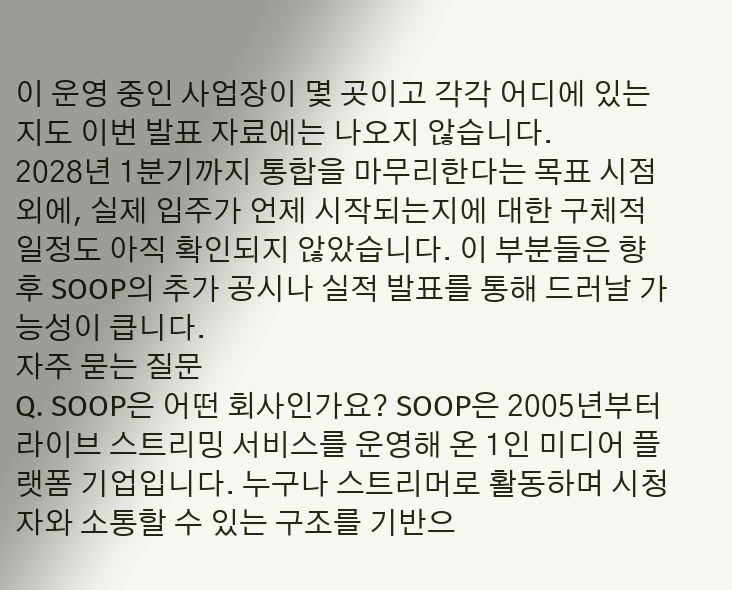이 운영 중인 사업장이 몇 곳이고 각각 어디에 있는지도 이번 발표 자료에는 나오지 않습니다.
2028년 1분기까지 통합을 마무리한다는 목표 시점 외에, 실제 입주가 언제 시작되는지에 대한 구체적 일정도 아직 확인되지 않았습니다. 이 부분들은 향후 SOOP의 추가 공시나 실적 발표를 통해 드러날 가능성이 큽니다.
자주 묻는 질문
Q. SOOP은 어떤 회사인가요? SOOP은 2005년부터 라이브 스트리밍 서비스를 운영해 온 1인 미디어 플랫폼 기업입니다. 누구나 스트리머로 활동하며 시청자와 소통할 수 있는 구조를 기반으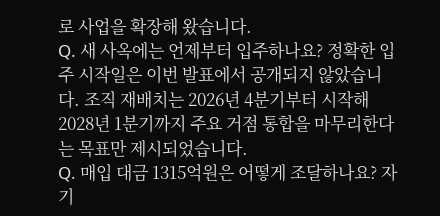로 사업을 확장해 왔습니다.
Q. 새 사옥에는 언제부터 입주하나요? 정확한 입주 시작일은 이번 발표에서 공개되지 않았습니다. 조직 재배치는 2026년 4분기부터 시작해 2028년 1분기까지 주요 거점 통합을 마무리한다는 목표만 제시되었습니다.
Q. 매입 대금 1315억원은 어떻게 조달하나요? 자기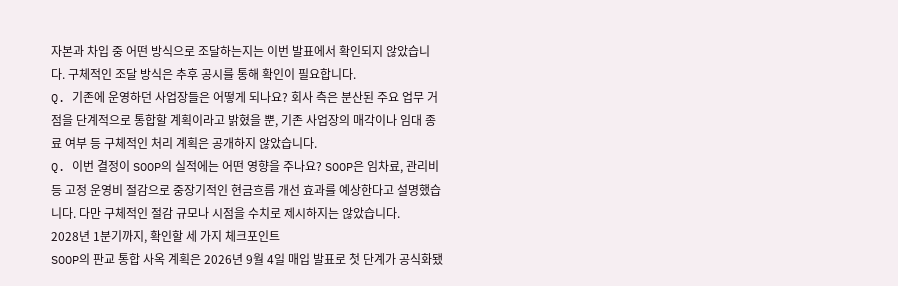자본과 차입 중 어떤 방식으로 조달하는지는 이번 발표에서 확인되지 않았습니다. 구체적인 조달 방식은 추후 공시를 통해 확인이 필요합니다.
Q. 기존에 운영하던 사업장들은 어떻게 되나요? 회사 측은 분산된 주요 업무 거점을 단계적으로 통합할 계획이라고 밝혔을 뿐, 기존 사업장의 매각이나 임대 종료 여부 등 구체적인 처리 계획은 공개하지 않았습니다.
Q. 이번 결정이 SOOP의 실적에는 어떤 영향을 주나요? SOOP은 임차료, 관리비 등 고정 운영비 절감으로 중장기적인 현금흐름 개선 효과를 예상한다고 설명했습니다. 다만 구체적인 절감 규모나 시점을 수치로 제시하지는 않았습니다.
2028년 1분기까지, 확인할 세 가지 체크포인트
SOOP의 판교 통합 사옥 계획은 2026년 9월 4일 매입 발표로 첫 단계가 공식화됐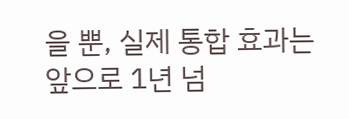을 뿐, 실제 통합 효과는 앞으로 1년 넘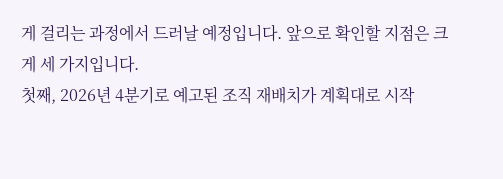게 걸리는 과정에서 드러날 예정입니다. 앞으로 확인할 지점은 크게 세 가지입니다.
첫째, 2026년 4분기로 예고된 조직 재배치가 계획대로 시작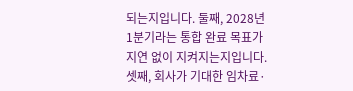되는지입니다. 둘째, 2028년 1분기라는 통합 완료 목표가 지연 없이 지켜지는지입니다. 셋째, 회사가 기대한 임차료·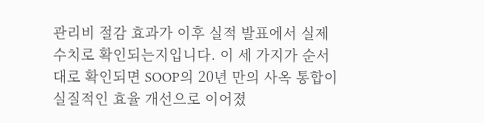관리비 절감 효과가 이후 실적 발표에서 실제 수치로 확인되는지입니다. 이 세 가지가 순서대로 확인되면 SOOP의 20년 만의 사옥 통합이 실질적인 효율 개선으로 이어졌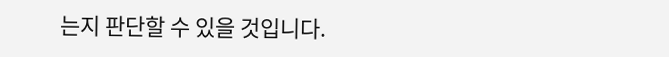는지 판단할 수 있을 것입니다.